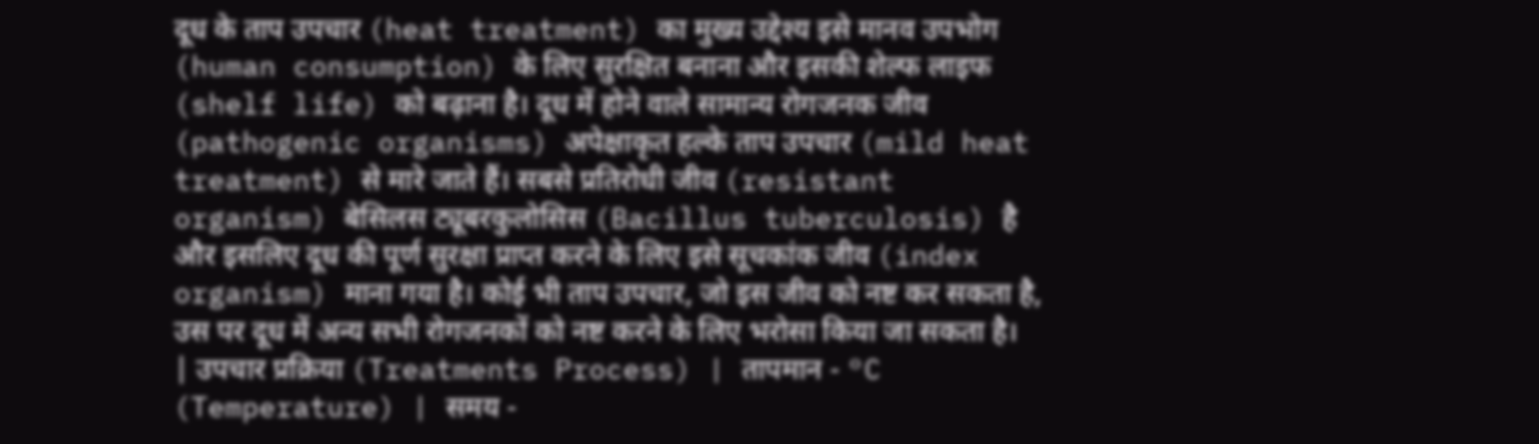दूध के ताप उपचार (heat treatment) का मुख्य उद्देश्य इसे मानव उपभोग (human consumption) के लिए सुरक्षित बनाना और इसकी शेल्फ लाइफ (shelf life) को बढ़ाना है। दूध में होने वाले सामान्य रोगजनक जीव (pathogenic organisms) अपेक्षाकृत हल्के ताप उपचार (mild heat treatment) से मारे जाते हैं। सबसे प्रतिरोधी जीव (resistant organism) बेसिलस ट्यूबरकुलोसिस (Bacillus tuberculosis) है और इसलिए दूध की पूर्ण सुरक्षा प्राप्त करने के लिए इसे सूचकांक जीव (index organism) माना गया है। कोई भी ताप उपचार, जो इस जीव को नष्ट कर सकता है, उस पर दूध में अन्य सभी रोगजनकों को नष्ट करने के लिए भरोसा किया जा सकता है।
| उपचार प्रक्रिया (Treatments Process) | तापमान - °C (Temperature) | समय -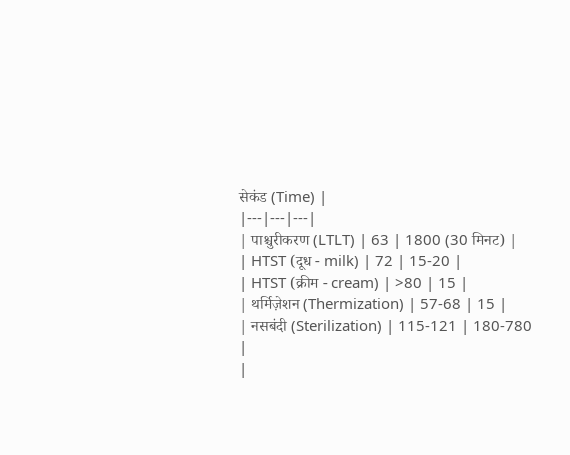सेकंड (Time) |
|---|---|---|
| पाश्चुरीकरण (LTLT) | 63 | 1800 (30 मिनट) |
| HTST (दूध - milk) | 72 | 15-20 |
| HTST (क्रीम - cream) | >80 | 15 |
| थर्मिज़ेशन (Thermization) | 57-68 | 15 |
| नसबंदी (Sterilization) | 115-121 | 180-780 |
|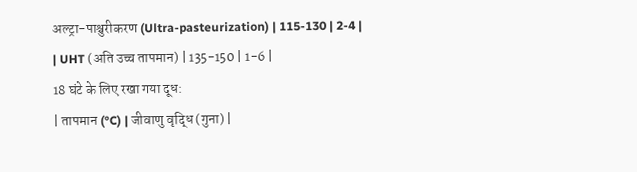अल्ट्रा-पाश्चुरीकरण (Ultra-pasteurization) | 115-130 | 2-4 |
| UHT (अति उच्च तापमान) | 135-150 | 1-6 |
18 घंटे के लिए रखा गया दूध:
| तापमान (°C) | जीवाणु वृद्धि (गुना) |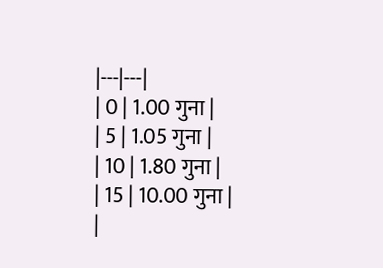|---|---|
| 0 | 1.00 गुना |
| 5 | 1.05 गुना |
| 10 | 1.80 गुना |
| 15 | 10.00 गुना |
|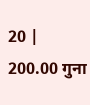20 | 200.00 गुना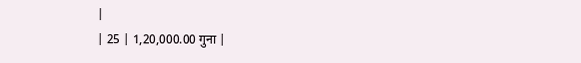|
| 25 | 1,20,000.00 गुना |